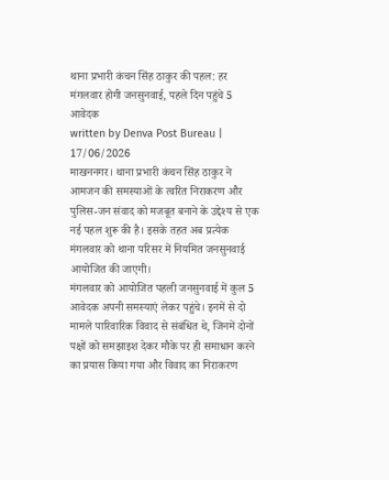थाना प्रभारी कंचन सिंह ठाकुर की पहल: हर मंगलवार होगी जनसुनवाई, पहले दिन पहुंचे 5 आवेदक
written by Denva Post Bureau | 17/06/2026
माखननगर। थाना प्रभारी कंचन सिंह ठाकुर ने आमजन की समस्याओं के त्वरित निराकरण और पुलिस-जन संवाद को मजबूत बनाने के उद्देश्य से एक नई पहल शुरू की है। इसके तहत अब प्रत्येक मंगलवार को थाना परिसर में नियमित जनसुनवाई आयोजित की जाएगी।
मंगलवार को आयोजित पहली जनसुनवाई में कुल 5 आवेदक अपनी समस्याएं लेकर पहुंचे। इनमें से दो मामले पारिवारिक विवाद से संबंधित थे, जिनमें दोनों पक्षों को समझाइश देकर मौके पर ही समाधान करने का प्रयास किया गया और विवाद का निराकरण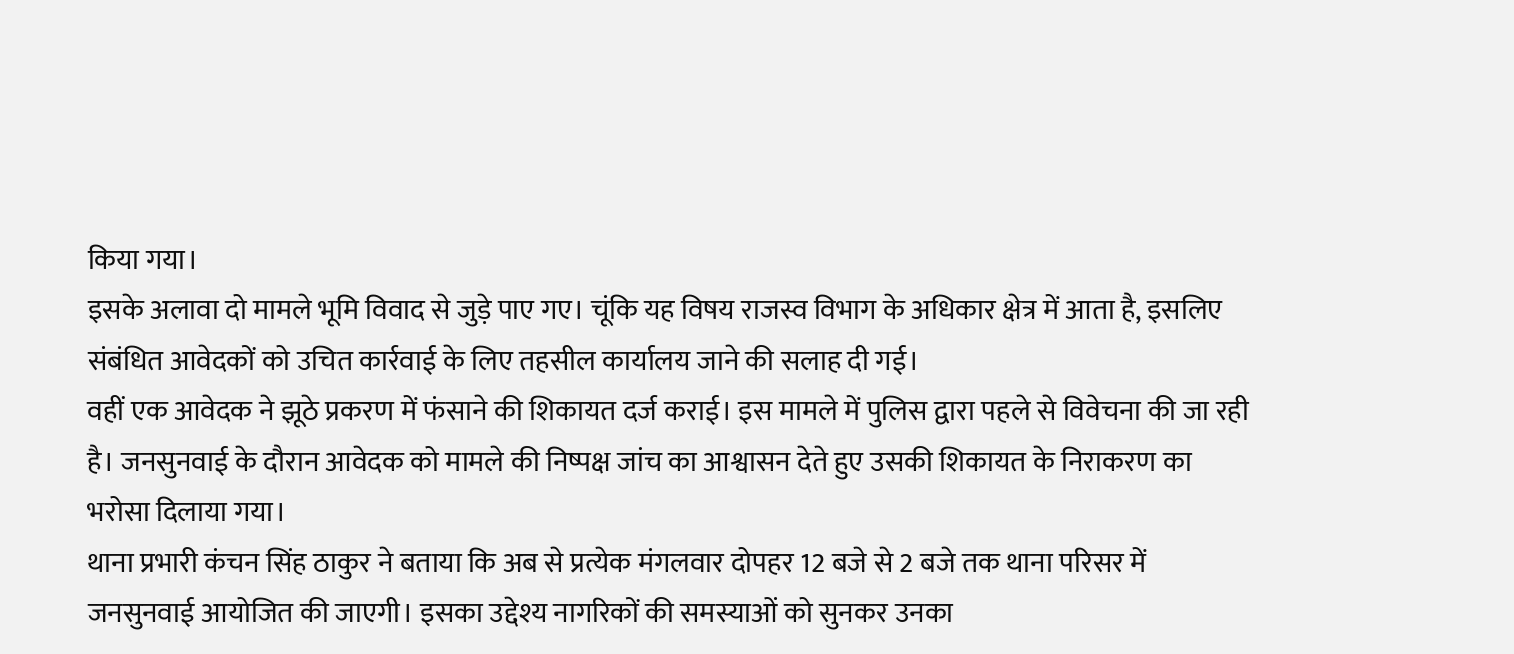किया गया।
इसके अलावा दो मामले भूमि विवाद से जुड़े पाए गए। चूंकि यह विषय राजस्व विभाग के अधिकार क्षेत्र में आता है, इसलिए संबंधित आवेदकों को उचित कार्रवाई के लिए तहसील कार्यालय जाने की सलाह दी गई।
वहीं एक आवेदक ने झूठे प्रकरण में फंसाने की शिकायत दर्ज कराई। इस मामले में पुलिस द्वारा पहले से विवेचना की जा रही है। जनसुनवाई के दौरान आवेदक को मामले की निष्पक्ष जांच का आश्वासन देते हुए उसकी शिकायत के निराकरण का भरोसा दिलाया गया।
थाना प्रभारी कंचन सिंह ठाकुर ने बताया कि अब से प्रत्येक मंगलवार दोपहर 12 बजे से 2 बजे तक थाना परिसर में जनसुनवाई आयोजित की जाएगी। इसका उद्देश्य नागरिकों की समस्याओं को सुनकर उनका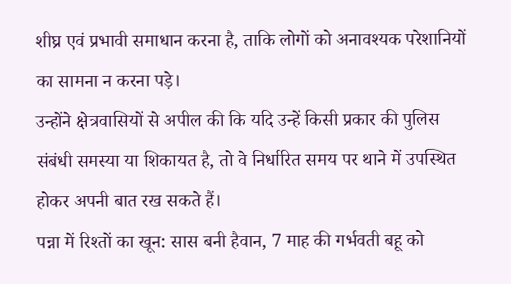शीघ्र एवं प्रभावी समाधान करना है, ताकि लोगों को अनावश्यक परेशानियों का सामना न करना पड़े।
उन्होंने क्षेत्रवासियों से अपील की कि यदि उन्हें किसी प्रकार की पुलिस संबंधी समस्या या शिकायत है, तो वे निर्धारित समय पर थाने में उपस्थित होकर अपनी बात रख सकते हैं।
पन्ना में रिश्तों का खून: सास बनी हैवान, 7 माह की गर्भवती बहू को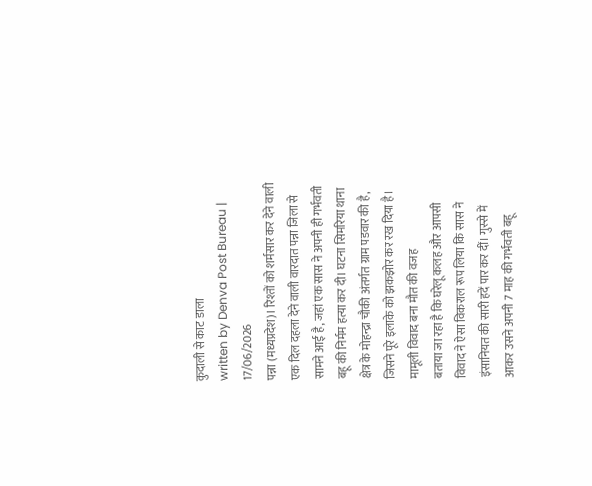कुदाली से काट डाला
written by Denva Post Bureau | 17/06/2026
पन्ना (मध्यप्रदेश)। रिश्तों को शर्मसार कर देने वाली एक दिल दहला देने वाली वारदात पन्ना जिला से सामने आई है, जहां एक सास ने अपनी ही गर्भवती बहू की निर्मम हत्या कर दी। घटना सिमरिया थाना क्षेत्र के मोहन्द्रा चौकी अंतर्गत ग्राम पडवार की है, जिसने पूरे इलाके को झकझोर कर रख दिया है।
मामूली विवाद बना मौत की वजह
बताया जा रहा है कि घरेलू कलह और आपसी विवाद ने ऐसा विकराल रूप लिया कि सास ने इंसानियत की सारी हदें पार कर दीं। गुस्से में आकर उसने अपनी 7 माह की गर्भवती बहू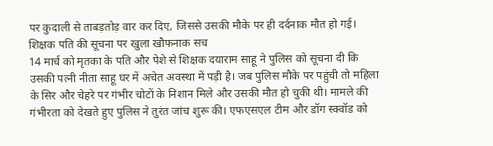पर कुदाली से ताबड़तोड़ वार कर दिए, जिससे उसकी मौके पर ही दर्दनाक मौत हो गई।
शिक्षक पति की सूचना पर खुला खौफनाक सच
14 मार्च को मृतका के पति और पेशे से शिक्षक दयाराम साहू ने पुलिस को सूचना दी कि उसकी पत्नी नीता साहू घर में अचेत अवस्था में पड़ी है। जब पुलिस मौके पर पहुंची तो महिला के सिर और चेहरे पर गंभीर चोटों के निशान मिले और उसकी मौत हो चुकी थी। मामले की गंभीरता को देखते हुए पुलिस ने तुरंत जांच शुरू की। एफएसएल टीम और डॉग स्क्वॉड को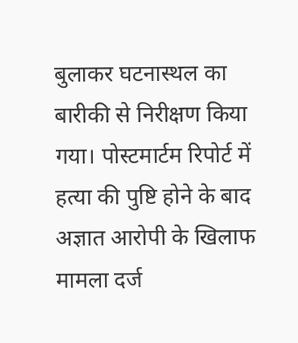बुलाकर घटनास्थल का बारीकी से निरीक्षण किया गया। पोस्टमार्टम रिपोर्ट में हत्या की पुष्टि होने के बाद अज्ञात आरोपी के खिलाफ मामला दर्ज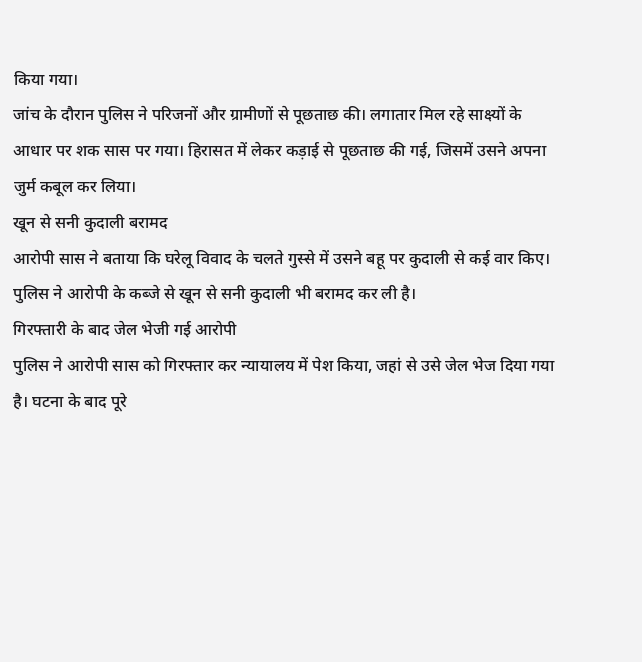किया गया।
जांच के दौरान पुलिस ने परिजनों और ग्रामीणों से पूछताछ की। लगातार मिल रहे साक्ष्यों के आधार पर शक सास पर गया। हिरासत में लेकर कड़ाई से पूछताछ की गई, जिसमें उसने अपना जुर्म कबूल कर लिया।
खून से सनी कुदाली बरामद
आरोपी सास ने बताया कि घरेलू विवाद के चलते गुस्से में उसने बहू पर कुदाली से कई वार किए। पुलिस ने आरोपी के कब्जे से खून से सनी कुदाली भी बरामद कर ली है।
गिरफ्तारी के बाद जेल भेजी गई आरोपी
पुलिस ने आरोपी सास को गिरफ्तार कर न्यायालय में पेश किया, जहां से उसे जेल भेज दिया गया है। घटना के बाद पूरे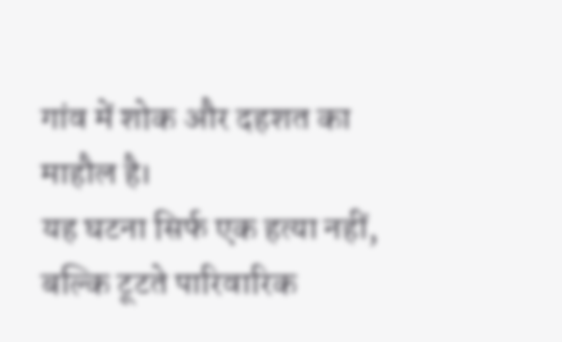गांव में शोक और दहशत का माहौल है।
यह घटना सिर्फ एक हत्या नहीं, बल्कि टूटते पारिवारिक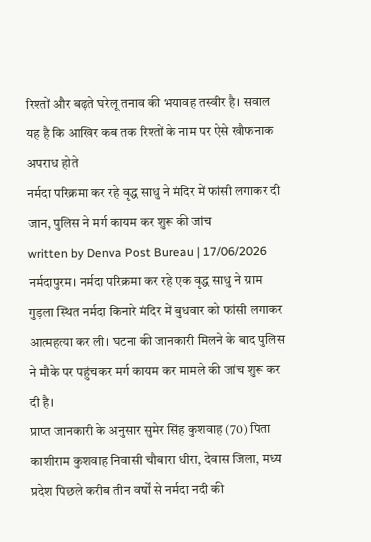रिश्तों और बढ़ते घरेलू तनाव की भयावह तस्वीर है। सवाल यह है कि आखिर कब तक रिश्तों के नाम पर ऐसे खौफनाक अपराध होते
नर्मदा परिक्रमा कर रहे वृद्ध साधु ने मंदिर में फांसी लगाकर दी जान, पुलिस ने मर्ग कायम कर शुरू की जांच
written by Denva Post Bureau | 17/06/2026
नर्मदापुरम। नर्मदा परिक्रमा कर रहे एक वृद्ध साधु ने ग्राम गुड़ला स्थित नर्मदा किनारे मंदिर में बुधवार को फांसी लगाकर आत्महत्या कर ली। घटना की जानकारी मिलने के बाद पुलिस ने मौके पर पहुंचकर मर्ग कायम कर मामले की जांच शुरू कर दी है।
प्राप्त जानकारी के अनुसार सुमेर सिंह कुशवाह (70) पिता काशीराम कुशवाह निवासी चौबारा धीरा, देवास जिला, मध्य प्रदेश पिछले करीब तीन वर्षों से नर्मदा नदी की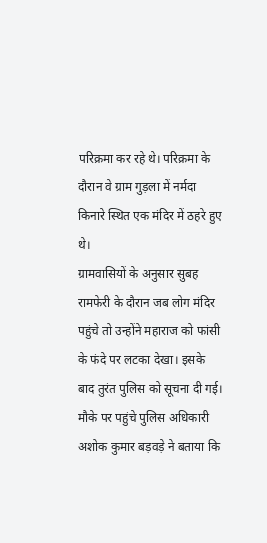परिक्रमा कर रहे थे। परिक्रमा के दौरान वे ग्राम गुड़ला में नर्मदा किनारे स्थित एक मंदिर में ठहरे हुए थे।
ग्रामवासियों के अनुसार सुबह रामफेरी के दौरान जब लोग मंदिर पहुंचे तो उन्होंने महाराज को फांसी के फंदे पर लटका देखा। इसके बाद तुरंत पुलिस को सूचना दी गई।
मौके पर पहुंचे पुलिस अधिकारी अशोक कुमार बड़वड़े ने बताया कि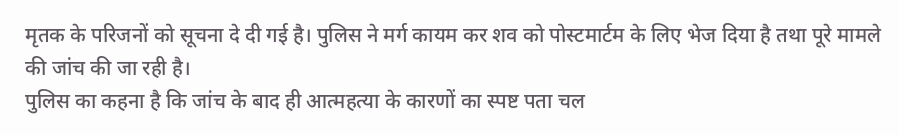मृतक के परिजनों को सूचना दे दी गई है। पुलिस ने मर्ग कायम कर शव को पोस्टमार्टम के लिए भेज दिया है तथा पूरे मामले की जांच की जा रही है।
पुलिस का कहना है कि जांच के बाद ही आत्महत्या के कारणों का स्पष्ट पता चल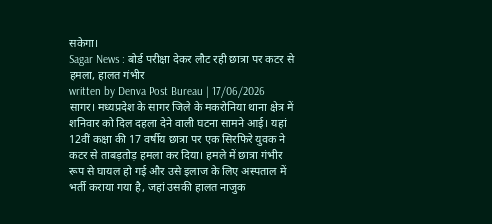सकेगा।
Sagar News : बोर्ड परीक्षा देकर लौट रही छात्रा पर कटर से हमला, हालत गंभीर
written by Denva Post Bureau | 17/06/2026
सागर। मध्यप्रदेश के सागर जिले के मकरोनिया थाना क्षेत्र में शनिवार को दिल दहला देने वाली घटना सामने आई। यहां 12वीं कक्षा की 17 वर्षीय छात्रा पर एक सिरफिरे युवक ने कटर से ताबड़तोड़ हमला कर दिया। हमले में छात्रा गंभीर रूप से घायल हो गई और उसे इलाज के लिए अस्पताल में भर्ती कराया गया है, जहां उसकी हालत नाजुक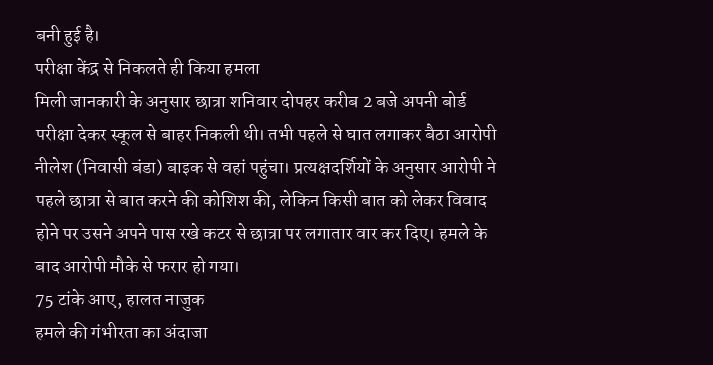बनी हुई है।
परीक्षा केंद्र से निकलते ही किया हमला
मिली जानकारी के अनुसार छात्रा शनिवार दोपहर करीब 2 बजे अपनी बोर्ड परीक्षा देकर स्कूल से बाहर निकली थी। तभी पहले से घात लगाकर बैठा आरोपी नीलेश (निवासी बंडा) बाइक से वहां पहुंचा। प्रत्यक्षदर्शियों के अनुसार आरोपी ने पहले छात्रा से बात करने की कोशिश की, लेकिन किसी बात को लेकर विवाद होने पर उसने अपने पास रखे कटर से छात्रा पर लगातार वार कर दिए। हमले के बाद आरोपी मौके से फरार हो गया।
75 टांके आए, हालत नाजुक
हमले की गंभीरता का अंदाजा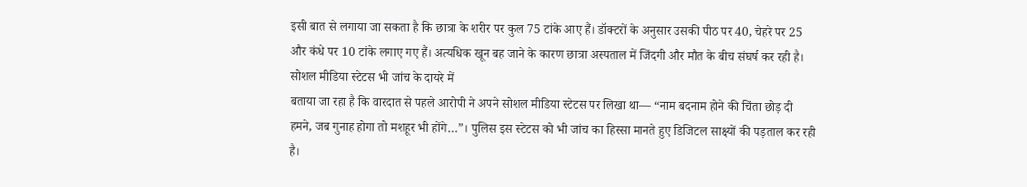इसी बात से लगाया जा सकता है कि छात्रा के शरीर पर कुल 75 टांके आए हैं। डॉक्टरों के अनुसार उसकी पीठ पर 40, चेहरे पर 25 और कंधे पर 10 टांके लगाए गए हैं। अत्यधिक खून बह जाने के कारण छात्रा अस्पताल में जिंदगी और मौत के बीच संघर्ष कर रही है।
सोशल मीडिया स्टेटस भी जांच के दायरे में
बताया जा रहा है कि वारदात से पहले आरोपी ने अपने सोशल मीडिया स्टेटस पर लिखा था— “नाम बदनाम होने की चिंता छोड़ दी हमने, जब गुनाह होगा तो मशहूर भी होंगे…”। पुलिस इस स्टेटस को भी जांच का हिस्सा मानते हुए डिजिटल साक्ष्यों की पड़ताल कर रही है।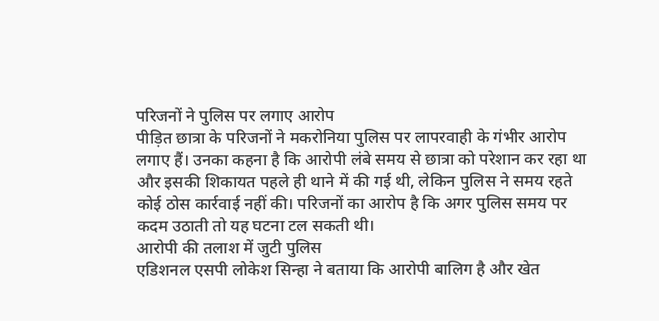परिजनों ने पुलिस पर लगाए आरोप
पीड़ित छात्रा के परिजनों ने मकरोनिया पुलिस पर लापरवाही के गंभीर आरोप लगाए हैं। उनका कहना है कि आरोपी लंबे समय से छात्रा को परेशान कर रहा था और इसकी शिकायत पहले ही थाने में की गई थी, लेकिन पुलिस ने समय रहते कोई ठोस कार्रवाई नहीं की। परिजनों का आरोप है कि अगर पुलिस समय पर कदम उठाती तो यह घटना टल सकती थी।
आरोपी की तलाश में जुटी पुलिस
एडिशनल एसपी लोकेश सिन्हा ने बताया कि आरोपी बालिग है और खेत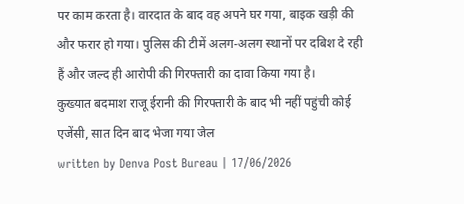पर काम करता है। वारदात के बाद वह अपने घर गया, बाइक खड़ी की और फरार हो गया। पुलिस की टीमें अलग-अलग स्थानों पर दबिश दे रही हैं और जल्द ही आरोपी की गिरफ्तारी का दावा किया गया है।
कुख्यात बदमाश राजू ईरानी की गिरफ्तारी के बाद भी नहीं पहुंची कोई एजेंसी, सात दिन बाद भेजा गया जेल
written by Denva Post Bureau | 17/06/2026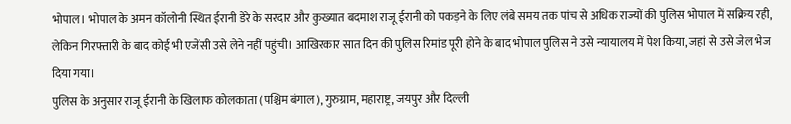भोपाल। भोपाल के अमन कॉलोनी स्थित ईरानी डेरे के सरदार और कुख्यात बदमाश राजू ईरानी को पकड़ने के लिए लंबे समय तक पांच से अधिक राज्यों की पुलिस भोपाल में सक्रिय रही, लेकिन गिरफ्तारी के बाद कोई भी एजेंसी उसे लेने नहीं पहुंची। आखिरकार सात दिन की पुलिस रिमांड पूरी होने के बाद भोपाल पुलिस ने उसे न्यायालय में पेश किया, जहां से उसे जेल भेज दिया गया।
पुलिस के अनुसार राजू ईरानी के खिलाफ कोलकाता (पश्चिम बंगाल), गुरुग्राम, महाराष्ट्र, जयपुर और दिल्ली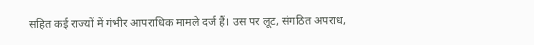सहित कई राज्यों में गंभीर आपराधिक मामले दर्ज हैं। उस पर लूट, संगठित अपराध,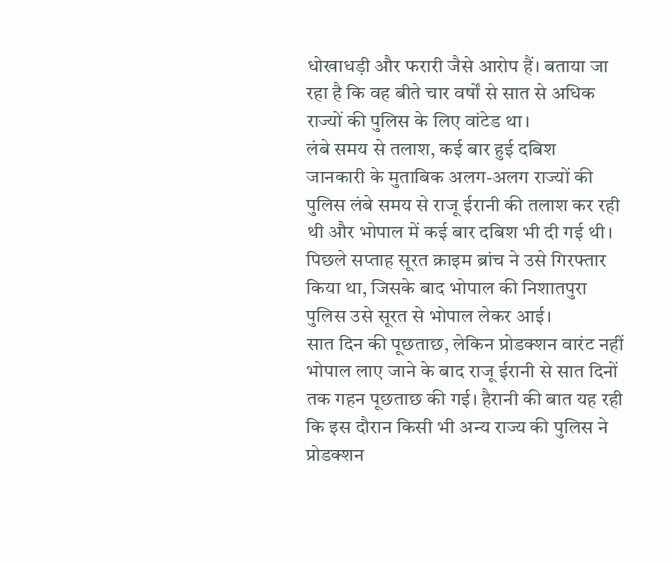धोखाधड़ी और फरारी जैसे आरोप हैं। बताया जा रहा है कि वह बीते चार वर्षों से सात से अधिक राज्यों की पुलिस के लिए वांटेड था।
लंबे समय से तलाश, कई बार हुई दबिश
जानकारी के मुताबिक अलग-अलग राज्यों की पुलिस लंबे समय से राजू ईरानी की तलाश कर रही थी और भोपाल में कई बार दबिश भी दी गई थी। पिछले सप्ताह सूरत क्राइम ब्रांच ने उसे गिरफ्तार किया था, जिसके बाद भोपाल की निशातपुरा पुलिस उसे सूरत से भोपाल लेकर आई।
सात दिन की पूछताछ, लेकिन प्रोडक्शन वारंट नहीं
भोपाल लाए जाने के बाद राजू ईरानी से सात दिनों तक गहन पूछताछ की गई। हैरानी की बात यह रही कि इस दौरान किसी भी अन्य राज्य की पुलिस ने प्रोडक्शन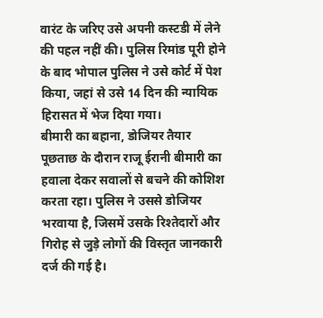वारंट के जरिए उसे अपनी कस्टडी में लेने की पहल नहीं की। पुलिस रिमांड पूरी होने के बाद भोपाल पुलिस ने उसे कोर्ट में पेश किया, जहां से उसे 14 दिन की न्यायिक हिरासत में भेज दिया गया।
बीमारी का बहाना, डोजियर तैयार
पूछताछ के दौरान राजू ईरानी बीमारी का हवाला देकर सवालों से बचने की कोशिश करता रहा। पुलिस ने उससे डोजियर भरवाया है, जिसमें उसके रिश्तेदारों और गिरोह से जुड़े लोगों की विस्तृत जानकारी दर्ज की गई है।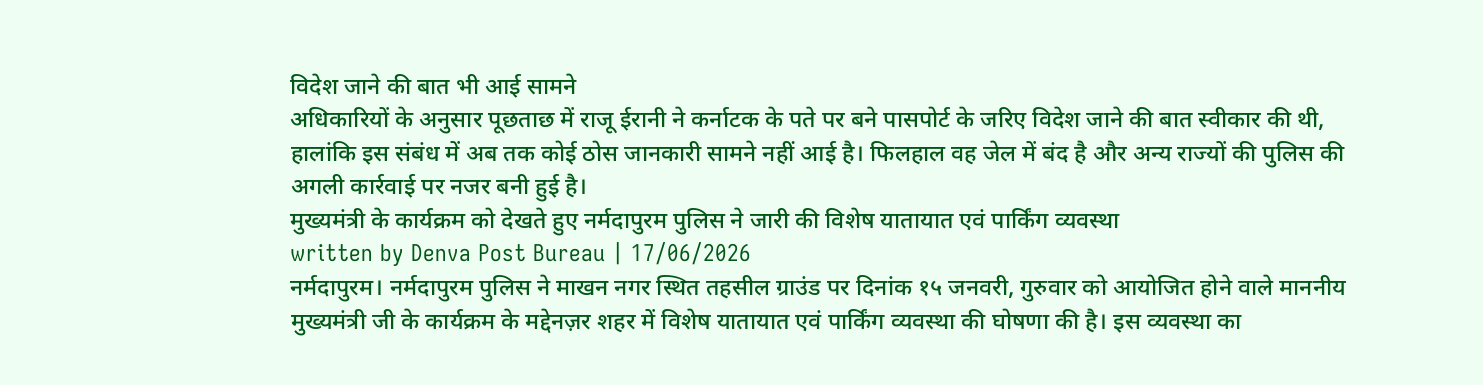विदेश जाने की बात भी आई सामने
अधिकारियों के अनुसार पूछताछ में राजू ईरानी ने कर्नाटक के पते पर बने पासपोर्ट के जरिए विदेश जाने की बात स्वीकार की थी, हालांकि इस संबंध में अब तक कोई ठोस जानकारी सामने नहीं आई है। फिलहाल वह जेल में बंद है और अन्य राज्यों की पुलिस की अगली कार्रवाई पर नजर बनी हुई है।
मुख्यमंत्री के कार्यक्रम को देखते हुए नर्मदापुरम पुलिस ने जारी की विशेष यातायात एवं पार्किंग व्यवस्था
written by Denva Post Bureau | 17/06/2026
नर्मदापुरम। नर्मदापुरम पुलिस ने माखन नगर स्थित तहसील ग्राउंड पर दिनांक १५ जनवरी, गुरुवार को आयोजित होने वाले माननीय मुख्यमंत्री जी के कार्यक्रम के मद्देनज़र शहर में विशेष यातायात एवं पार्किंग व्यवस्था की घोषणा की है। इस व्यवस्था का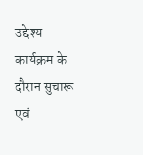उद्देश्य कार्यक्रम के दौरान सुचारू एवं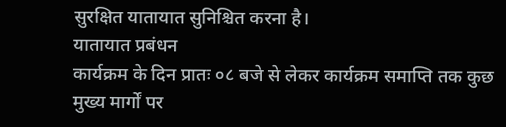सुरक्षित यातायात सुनिश्चित करना है।
यातायात प्रबंधन
कार्यक्रम के दिन प्रातः ०८ बजे से लेकर कार्यक्रम समाप्ति तक कुछ मुख्य मार्गों पर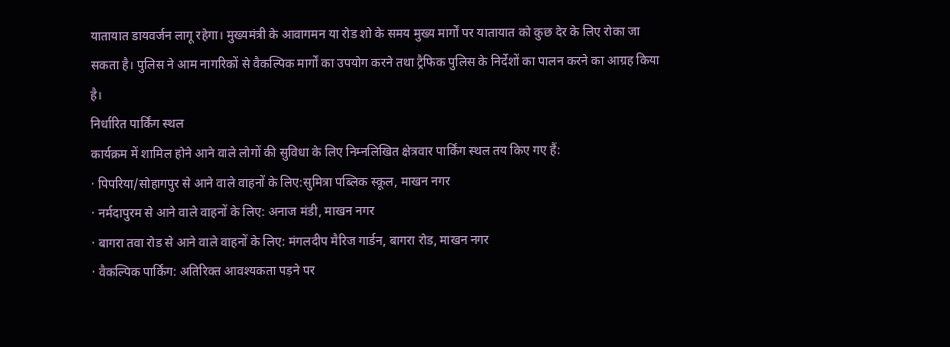यातायात डायवर्जन लागू रहेगा। मुख्यमंत्री के आवागमन या रोड शो के समय मुख्य मार्गों पर यातायात को कुछ देर के लिए रोका जा सकता है। पुलिस ने आम नागरिकों से वैकल्पिक मार्गों का उपयोग करने तथा ट्रैफिक पुलिस के निर्देशों का पालन करने का आग्रह किया है।
निर्धारित पार्किंग स्थल
कार्यक्रम में शामिल होने आने वाले लोगों की सुविधा के लिए निम्नलिखित क्षेत्रवार पार्किंग स्थल तय किए गए हैं:
· पिपरिया/सोहागपुर से आने वाले वाहनों के लिए:सुमित्रा पब्लिक स्कूल, माखन नगर
· नर्मदापुरम से आने वाले वाहनों के लिए: अनाज मंडी, माखन नगर
· बागरा तवा रोड से आने वाले वाहनों के लिए: मंगलदीप मैरिज गार्डन, बागरा रोड, माखन नगर
· वैकल्पिक पार्किंग: अतिरिक्त आवश्यकता पड़ने पर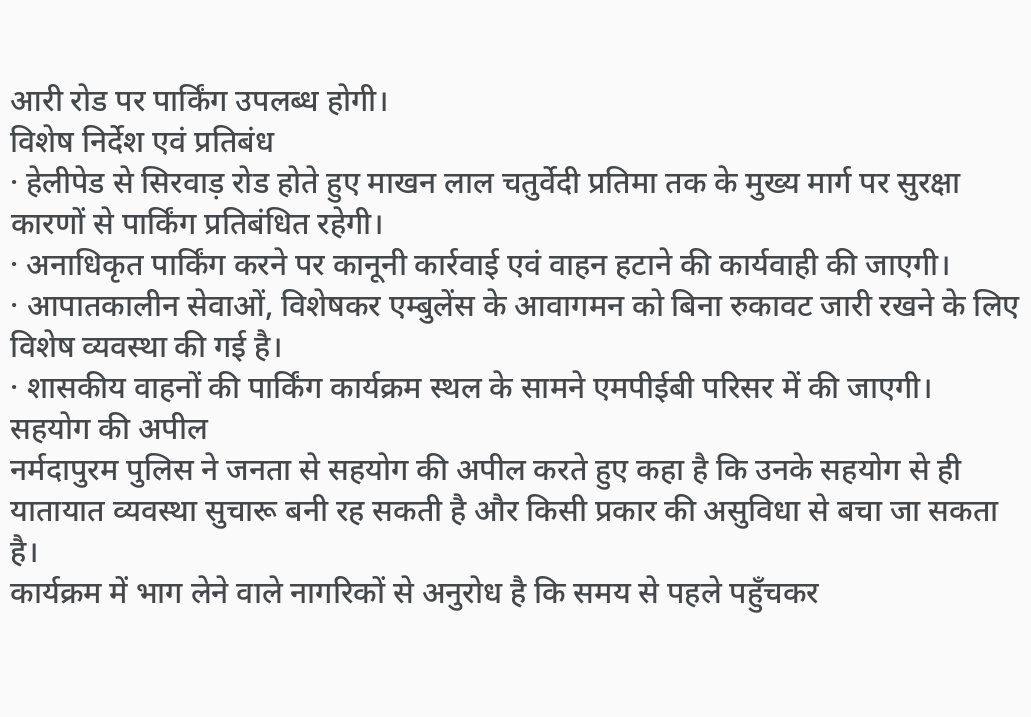आरी रोड पर पार्किंग उपलब्ध होगी।
विशेष निर्देश एवं प्रतिबंध
· हेलीपेड से सिरवाड़ रोड होते हुए माखन लाल चतुर्वेदी प्रतिमा तक के मुख्य मार्ग पर सुरक्षा कारणों से पार्किंग प्रतिबंधित रहेगी।
· अनाधिकृत पार्किंग करने पर कानूनी कार्रवाई एवं वाहन हटाने की कार्यवाही की जाएगी।
· आपातकालीन सेवाओं, विशेषकर एम्बुलेंस के आवागमन को बिना रुकावट जारी रखने के लिए विशेष व्यवस्था की गई है।
· शासकीय वाहनों की पार्किंग कार्यक्रम स्थल के सामने एमपीईबी परिसर में की जाएगी।
सहयोग की अपील
नर्मदापुरम पुलिस ने जनता से सहयोग की अपील करते हुए कहा है कि उनके सहयोग से ही यातायात व्यवस्था सुचारू बनी रह सकती है और किसी प्रकार की असुविधा से बचा जा सकता है।
कार्यक्रम में भाग लेने वाले नागरिकों से अनुरोध है कि समय से पहले पहुँचकर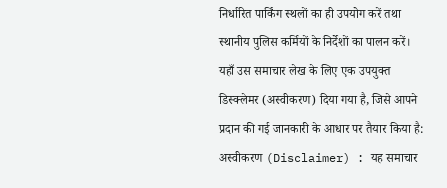निर्धारित पार्किंग स्थलों का ही उपयोग करें तथा स्थानीय पुलिस कर्मियों के निर्देशों का पालन करें।
यहाँ उस समाचार लेख के लिए एक उपयुक्त डिस्क्लेमर (अस्वीकरण) दिया गया है, जिसे आपने प्रदान की गई जानकारी के आधार पर तैयार किया है:
अस्वीकरण (Disclaimer) : यह समाचार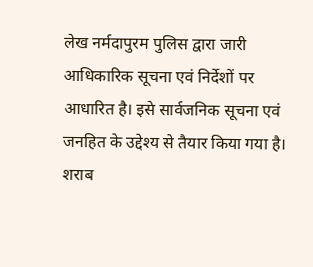लेख नर्मदापुरम पुलिस द्वारा जारी आधिकारिक सूचना एवं निर्देशों पर आधारित है। इसे सार्वजनिक सूचना एवं जनहित के उद्देश्य से तैयार किया गया है।
शराब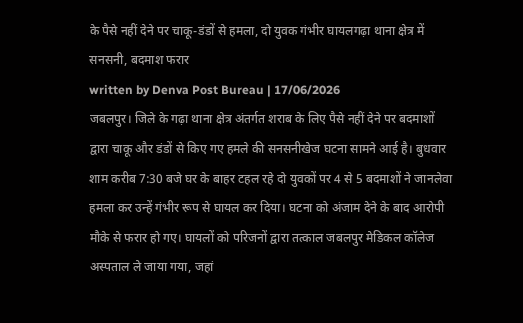के पैसे नहीं देने पर चाकू-डंडों से हमला, दो युवक गंभीर घायलगढ़ा थाना क्षेत्र में सनसनी, बदमाश फरार
written by Denva Post Bureau | 17/06/2026
जबलपुर। जिले के गढ़ा थाना क्षेत्र अंतर्गत शराब के लिए पैसे नहीं देने पर बदमाशों द्वारा चाकू और डंडों से किए गए हमले की सनसनीखेज घटना सामने आई है। बुधवार शाम करीब 7:30 बजे घर के बाहर टहल रहे दो युवकों पर 4 से 5 बदमाशों ने जानलेवा हमला कर उन्हें गंभीर रूप से घायल कर दिया। घटना को अंजाम देने के बाद आरोपी मौके से फरार हो गए। घायलों को परिजनों द्वारा तत्काल जबलपुर मेडिकल कॉलेज अस्पताल ले जाया गया, जहां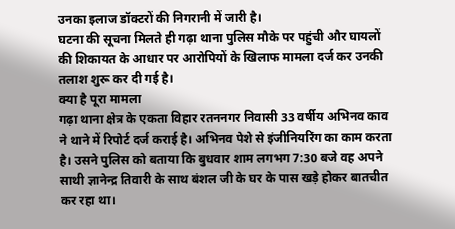उनका इलाज डॉक्टरों की निगरानी में जारी है।
घटना की सूचना मिलते ही गढ़ा थाना पुलिस मौके पर पहुंची और घायलों की शिकायत के आधार पर आरोपियों के खिलाफ मामला दर्ज कर उनकी तलाश शुरू कर दी गई है।
क्या है पूरा मामला
गढ़ा थाना क्षेत्र के एकता विहार रतननगर निवासी 33 वर्षीय अभिनव काव ने थाने में रिपोर्ट दर्ज कराई है। अभिनव पेशे से इंजीनियरिंग का काम करता है। उसने पुलिस को बताया कि बुधवार शाम लगभग 7:30 बजे वह अपने साथी ज्ञानेन्द्र तिवारी के साथ बंशल जी के घर के पास खड़े होकर बातचीत कर रहा था।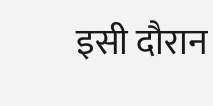इसी दौरान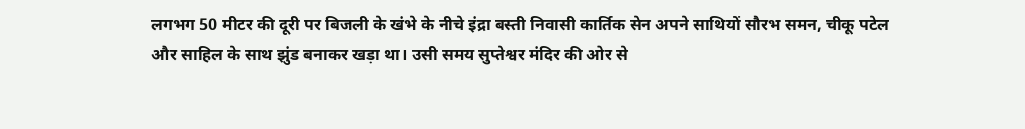लगभग 50 मीटर की दूरी पर बिजली के खंभे के नीचे इंद्रा बस्ती निवासी कार्तिक सेन अपने साथियों सौरभ समन, चीकू पटेल और साहिल के साथ झुंड बनाकर खड़ा था। उसी समय सुप्तेश्वर मंदिर की ओर से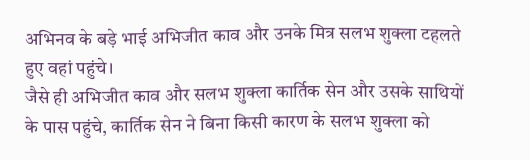अभिनव के बड़े भाई अभिजीत काव और उनके मित्र सलभ शुक्ला टहलते हुए वहां पहुंचे।
जैसे ही अभिजीत काव और सलभ शुक्ला कार्तिक सेन और उसके साथियों के पास पहुंचे, कार्तिक सेन ने बिना किसी कारण के सलभ शुक्ला को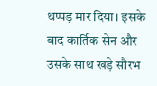थप्पड़ मार दिया। इसके बाद कार्तिक सेन और उसके साथ खड़े सौरभ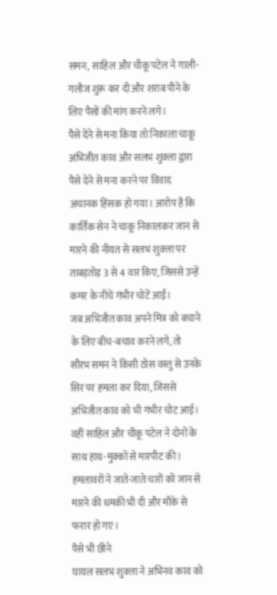समन, साहिल और चीकू पटेल ने गाली-गलौज शुरू कर दी और शराब पीने के लिए पैसों की मांग करने लगे।
पैसे देने से मना किया तो निकाला चाकू
अभिजीत काव और सलभ शुक्ला द्वारा पैसे देने से मना करने पर विवाद अचानक हिंसक हो गया। आरोप है कि कार्तिक सेन ने चाकू निकालकर जान से मारने की नीयत से सलभ शुक्ला पर ताबड़तोड़ 3 से 4 वार किए, जिससे उन्हें कमर के नीचे गंभीर चोटें आईं।
जब अभिजीत काव अपने मित्र को बचाने के लिए बीच-बचाव करने लगे, तो सौरभ समन ने किसी ठोस वस्तु से उनके सिर पर हमला कर दिया, जिससे अभिजीत काव को भी गंभीर चोट आई। वहीं साहिल और चीकू पटेल ने दोनों के साथ हाथ-मुक्कों से मारपीट की।
हमलावरों ने जाते-जाते चारों को जान से मारने की धमकी भी दी और मौके से फरार हो गए।
पैसे भी छीने
घायल सलभ शुक्ला ने अभिनव काव को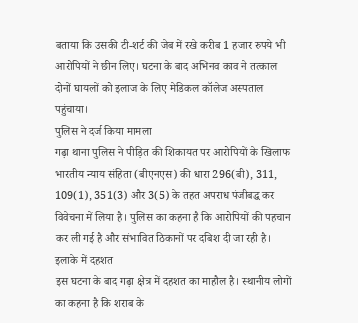बताया कि उसकी टी-शर्ट की जेब में रखे करीब 1 हजार रुपये भी आरोपियों ने छीन लिए। घटना के बाद अभिनव काव ने तत्काल दोनों घायलों को इलाज के लिए मेडिकल कॉलेज अस्पताल पहुंचाया।
पुलिस ने दर्ज किया मामला
गढ़ा थाना पुलिस ने पीड़ित की शिकायत पर आरोपियों के खिलाफ भारतीय न्याय संहिता (बीएनएस) की धारा 296(बी), 311, 109(1), 351(3) और 3(5) के तहत अपराध पंजीबद्ध कर विवेचना में लिया है। पुलिस का कहना है कि आरोपियों की पहचान कर ली गई है और संभावित ठिकानों पर दबिश दी जा रही है।
इलाके में दहशत
इस घटना के बाद गढ़ा क्षेत्र में दहशत का माहौल है। स्थानीय लोगों का कहना है कि शराब के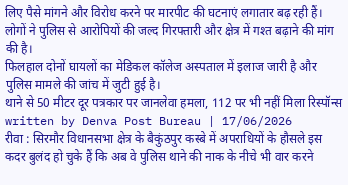लिए पैसे मांगने और विरोध करने पर मारपीट की घटनाएं लगातार बढ़ रही हैं। लोगों ने पुलिस से आरोपियों की जल्द गिरफ्तारी और क्षेत्र में गश्त बढ़ाने की मांग की है।
फिलहाल दोनों घायलों का मेडिकल कॉलेज अस्पताल में इलाज जारी है और पुलिस मामले की जांच में जुटी हुई है।
थाने से 50 मीटर दूर पत्रकार पर जानलेवा हमला, 112 पर भी नहीं मिला रिस्पॉन्स
written by Denva Post Bureau | 17/06/2026
रीवा : सिरमौर विधानसभा क्षेत्र के बैकुंठपुर कस्बे में अपराधियों के हौसले इस कदर बुलंद हो चुके हैं कि अब वे पुलिस थाने की नाक के नीचे भी वार करने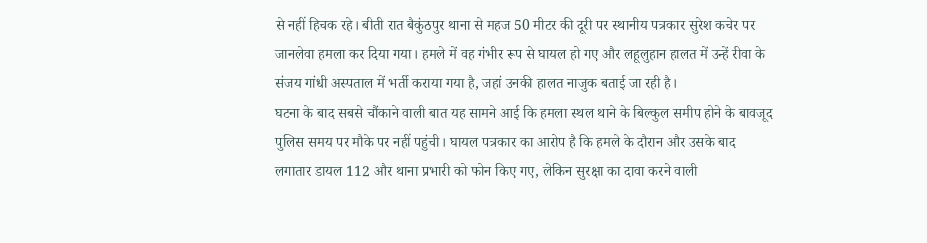से नहीं हिचक रहे। बीती रात बैकुंठपुर थाना से महज 50 मीटर की दूरी पर स्थानीय पत्रकार सुरेश कचेर पर जानलेवा हमला कर दिया गया। हमले में वह गंभीर रूप से घायल हो गए और लहूलुहान हालत में उन्हें रीवा के संजय गांधी अस्पताल में भर्ती कराया गया है, जहां उनकी हालत नाजुक बताई जा रही है।
घटना के बाद सबसे चौंकाने वाली बात यह सामने आई कि हमला स्थल थाने के बिल्कुल समीप होने के बावजूद पुलिस समय पर मौके पर नहीं पहुंची। घायल पत्रकार का आरोप है कि हमले के दौरान और उसके बाद लगातार डायल 112 और थाना प्रभारी को फोन किए गए, लेकिन सुरक्षा का दावा करने वाली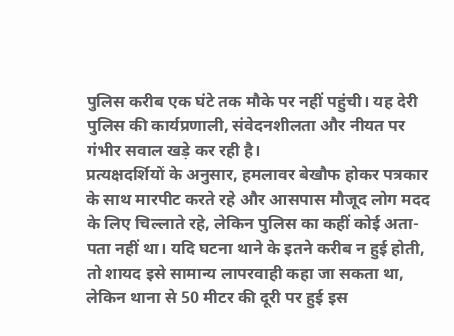पुलिस करीब एक घंटे तक मौके पर नहीं पहुंची। यह देरी पुलिस की कार्यप्रणाली, संवेदनशीलता और नीयत पर गंभीर सवाल खड़े कर रही है।
प्रत्यक्षदर्शियों के अनुसार, हमलावर बेखौफ होकर पत्रकार के साथ मारपीट करते रहे और आसपास मौजूद लोग मदद के लिए चिल्लाते रहे, लेकिन पुलिस का कहीं कोई अता-पता नहीं था। यदि घटना थाने के इतने करीब न हुई होती, तो शायद इसे सामान्य लापरवाही कहा जा सकता था, लेकिन थाना से 50 मीटर की दूरी पर हुई इस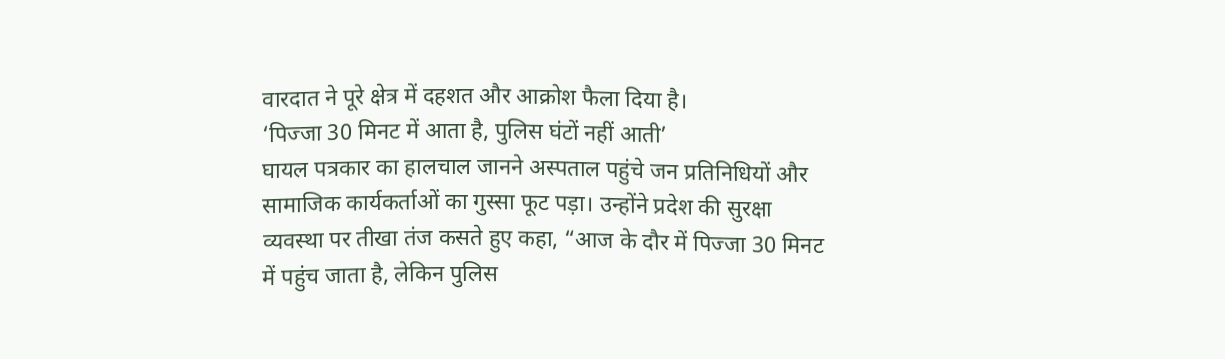वारदात ने पूरे क्षेत्र में दहशत और आक्रोश फैला दिया है।
‘पिज्जा 30 मिनट में आता है, पुलिस घंटों नहीं आती’
घायल पत्रकार का हालचाल जानने अस्पताल पहुंचे जन प्रतिनिधियों और सामाजिक कार्यकर्ताओं का गुस्सा फूट पड़ा। उन्होंने प्रदेश की सुरक्षा व्यवस्था पर तीखा तंज कसते हुए कहा, “आज के दौर में पिज्जा 30 मिनट में पहुंच जाता है, लेकिन पुलिस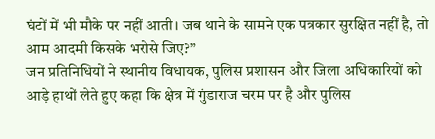घंटों में भी मौके पर नहीं आती। जब थाने के सामने एक पत्रकार सुरक्षित नहीं है, तो आम आदमी किसके भरोसे जिए?”
जन प्रतिनिधियों ने स्थानीय विधायक, पुलिस प्रशासन और जिला अधिकारियों को आड़े हाथों लेते हुए कहा कि क्षेत्र में गुंडाराज चरम पर है और पुलिस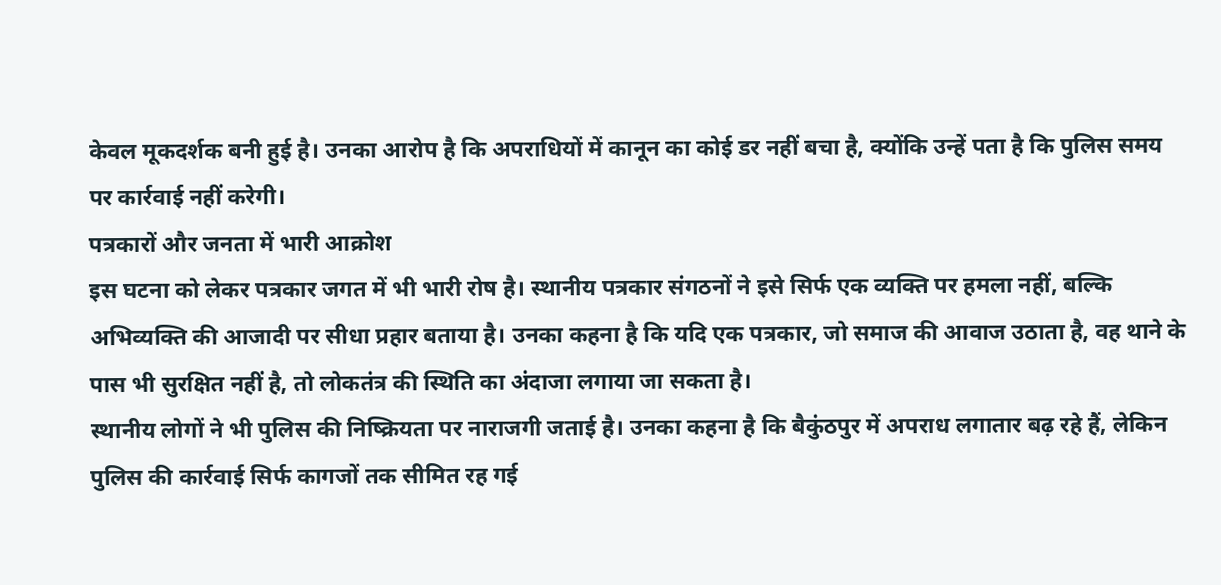केवल मूकदर्शक बनी हुई है। उनका आरोप है कि अपराधियों में कानून का कोई डर नहीं बचा है, क्योंकि उन्हें पता है कि पुलिस समय पर कार्रवाई नहीं करेगी।
पत्रकारों और जनता में भारी आक्रोश
इस घटना को लेकर पत्रकार जगत में भी भारी रोष है। स्थानीय पत्रकार संगठनों ने इसे सिर्फ एक व्यक्ति पर हमला नहीं, बल्कि अभिव्यक्ति की आजादी पर सीधा प्रहार बताया है। उनका कहना है कि यदि एक पत्रकार, जो समाज की आवाज उठाता है, वह थाने के पास भी सुरक्षित नहीं है, तो लोकतंत्र की स्थिति का अंदाजा लगाया जा सकता है।
स्थानीय लोगों ने भी पुलिस की निष्क्रियता पर नाराजगी जताई है। उनका कहना है कि बैकुंठपुर में अपराध लगातार बढ़ रहे हैं, लेकिन पुलिस की कार्रवाई सिर्फ कागजों तक सीमित रह गई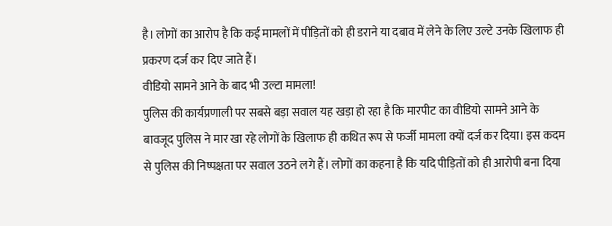है। लोगों का आरोप है कि कई मामलों में पीड़ितों को ही डराने या दबाव में लेने के लिए उल्टे उनके खिलाफ ही प्रकरण दर्ज कर दिए जाते हैं।
वीडियो सामने आने के बाद भी उल्टा मामला!
पुलिस की कार्यप्रणाली पर सबसे बड़ा सवाल यह खड़ा हो रहा है कि मारपीट का वीडियो सामने आने के बावजूद पुलिस ने मार खा रहे लोगों के खिलाफ ही कथित रूप से फर्जी मामला क्यों दर्ज कर दिया। इस कदम से पुलिस की निष्पक्षता पर सवाल उठने लगे हैं। लोगों का कहना है कि यदि पीड़ितों को ही आरोपी बना दिया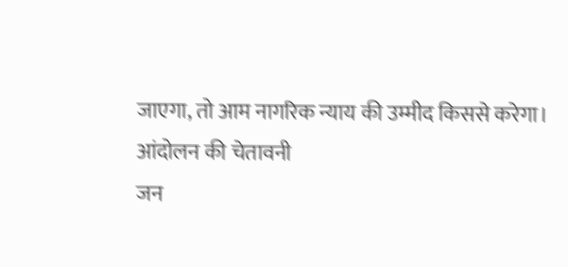जाएगा, तो आम नागरिक न्याय की उम्मीद किससे करेगा।
आंदोलन की चेतावनी
जन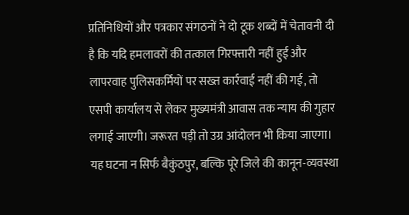प्रतिनिधियों और पत्रकार संगठनों ने दो टूक शब्दों में चेतावनी दी है कि यदि हमलावरों की तत्काल गिरफ्तारी नहीं हुई और लापरवाह पुलिसकर्मियों पर सख्त कार्रवाई नहीं की गई, तो एसपी कार्यालय से लेकर मुख्यमंत्री आवास तक न्याय की गुहार लगाई जाएगी। जरूरत पड़ी तो उग्र आंदोलन भी किया जाएगा।
यह घटना न सिर्फ बैकुंठपुर, बल्कि पूरे जिले की कानून-व्यवस्था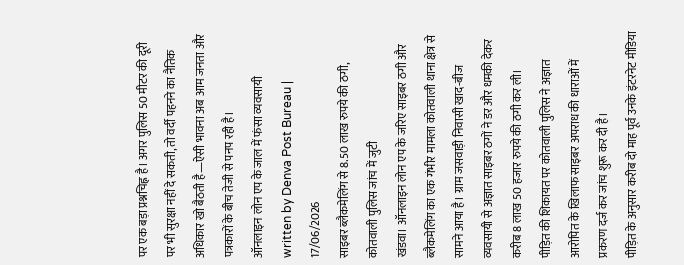पर एक बड़ा प्रश्नचिह्न है। अगर पुलिस 50 मीटर की दूरी पर भी सुरक्षा नहीं दे सकती, तो वर्दी पहनने का नैतिक अधिकार खो बैठती है—ऐसी भावना अब आम जनता और पत्रकारों के बीच तेजी से पनप रही है।
ऑनलाइन लोन एप के जाल में फंसा व्यवसायी
written by Denva Post Bureau | 17/06/2026
साइबर ब्लैकमेलिंग से 8.50 लाख रुपये की ठगी, कोतवाली पुलिस जांच में जुटी
खंडवा। ऑनलाइन लोन एप के जरिए साइबर ठगी और ब्लैकमेलिंग का एक गंभीर मामला कोतवाली थाना क्षेत्र से सामने आया है। ग्राम जसवाड़ी निवासी खाद-बीज व्यवसायी से अज्ञात साइबर ठगों ने डर और धमकी देकर करीब 8 लाख 50 हजार रुपये की ठगी कर ली।
पीड़ित की शिकायत पर कोतवाली पुलिस ने अज्ञात आरोपित के खिलाफ साइबर अपराध की धाराओं में प्रकरण दर्ज कर जांच शुरू कर दी है।
पीड़ित के अनुसार करीब दो माह पूर्व उनके इंटरनेट मीडिया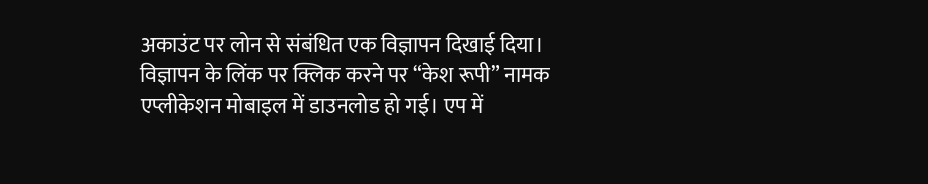अकाउंट पर लोन से संबंधित एक विज्ञापन दिखाई दिया। विज्ञापन के लिंक पर क्लिक करने पर “केश रूपी” नामक एप्लीकेशन मोबाइल में डाउनलोड हो गई। एप में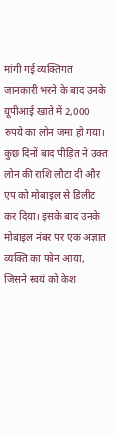मांगी गई व्यक्तिगत जानकारी भरने के बाद उनके यूपीआई खाते में 2,000 रुपये का लोन जमा हो गया।
कुछ दिनों बाद पीड़ित ने उक्त लोन की राशि लौटा दी और एप को मोबाइल से डिलीट कर दिया। इसके बाद उनके मोबाइल नंबर पर एक अज्ञात व्यक्ति का फोन आया, जिसने स्वयं को केश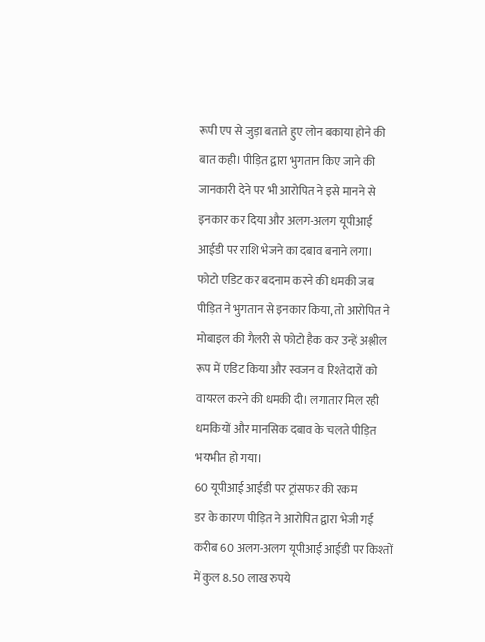रूपी एप से जुड़ा बताते हुए लोन बकाया होने की बात कही। पीड़ित द्वारा भुगतान किए जाने की जानकारी देने पर भी आरोपित ने इसे मानने से इनकार कर दिया और अलग-अलग यूपीआई आईडी पर राशि भेजने का दबाव बनाने लगा।
फोटो एडिट कर बदनाम करने की धमकी जब पीड़ित ने भुगतान से इनकार किया, तो आरोपित ने मोबाइल की गैलरी से फोटो हैक कर उन्हें अश्लील रूप में एडिट किया और स्वजन व रिश्तेदारों को वायरल करने की धमकी दी। लगातार मिल रही धमकियों और मानसिक दबाव के चलते पीड़ित भयभीत हो गया।
60 यूपीआई आईडी पर ट्रांसफर की रकम
डर के कारण पीड़ित ने आरोपित द्वारा भेजी गई करीब 60 अलग-अलग यूपीआई आईडी पर किश्तों में कुल 8.50 लाख रुपये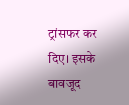ट्रांसफर कर दिए। इसके बावजूद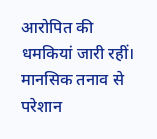आरोपित की धमकियां जारी रहीं। मानसिक तनाव से परेशान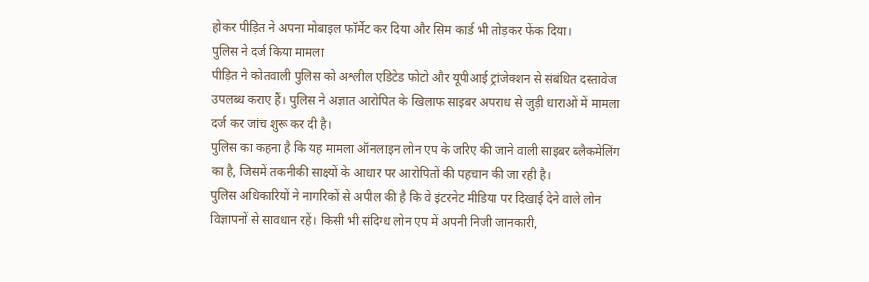होकर पीड़ित ने अपना मोबाइल फॉर्मेट कर दिया और सिम कार्ड भी तोड़कर फेंक दिया।
पुलिस ने दर्ज किया मामला
पीड़ित ने कोतवाली पुलिस को अश्लील एडिटेड फोटो और यूपीआई ट्रांजेक्शन से संबंधित दस्तावेज उपलब्ध कराए हैं। पुलिस ने अज्ञात आरोपित के खिलाफ साइबर अपराध से जुड़ी धाराओं में मामला दर्ज कर जांच शुरू कर दी है।
पुलिस का कहना है कि यह मामला ऑनलाइन लोन एप के जरिए की जाने वाली साइबर ब्लैकमेलिंग का है, जिसमें तकनीकी साक्ष्यों के आधार पर आरोपितों की पहचान की जा रही है।
पुलिस अधिकारियों ने नागरिकों से अपील की है कि वे इंटरनेट मीडिया पर दिखाई देने वाले लोन विज्ञापनों से सावधान रहें। किसी भी संदिग्ध लोन एप में अपनी निजी जानकारी,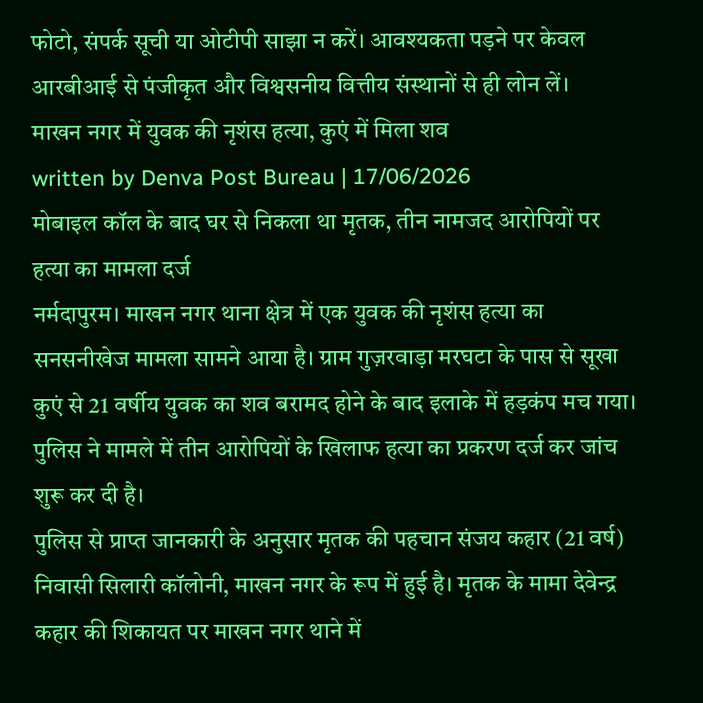फोटो, संपर्क सूची या ओटीपी साझा न करें। आवश्यकता पड़ने पर केवल आरबीआई से पंजीकृत और विश्वसनीय वित्तीय संस्थानों से ही लोन लें।
माखन नगर में युवक की नृशंस हत्या, कुएं में मिला शव
written by Denva Post Bureau | 17/06/2026
मोबाइल कॉल के बाद घर से निकला था मृतक, तीन नामजद आरोपियों पर हत्या का मामला दर्ज
नर्मदापुरम। माखन नगर थाना क्षेत्र में एक युवक की नृशंस हत्या का सनसनीखेज मामला सामने आया है। ग्राम गुज़रवाड़ा मरघटा के पास से सूखा कुएं से 21 वर्षीय युवक का शव बरामद होने के बाद इलाके में हड़कंप मच गया। पुलिस ने मामले में तीन आरोपियों के खिलाफ हत्या का प्रकरण दर्ज कर जांच शुरू कर दी है।
पुलिस से प्राप्त जानकारी के अनुसार मृतक की पहचान संजय कहार (21 वर्ष) निवासी सिलारी कॉलोनी, माखन नगर के रूप में हुई है। मृतक के मामा देवेन्द्र कहार की शिकायत पर माखन नगर थाने में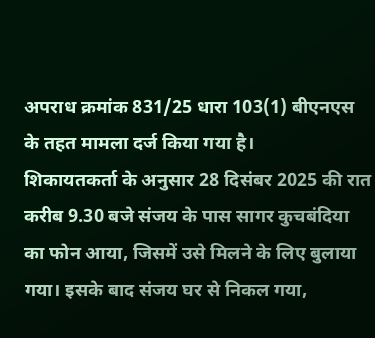अपराध क्रमांक 831/25 धारा 103(1) बीएनएस के तहत मामला दर्ज किया गया है।
शिकायतकर्ता के अनुसार 28 दिसंबर 2025 की रात करीब 9.30 बजे संजय के पास सागर कुचबंदिया का फोन आया, जिसमें उसे मिलने के लिए बुलाया गया। इसके बाद संजय घर से निकल गया,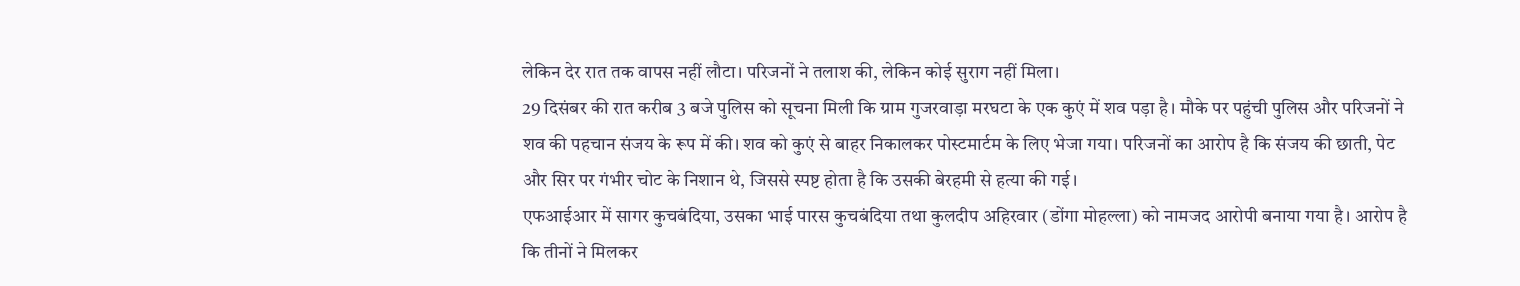लेकिन देर रात तक वापस नहीं लौटा। परिजनों ने तलाश की, लेकिन कोई सुराग नहीं मिला।
29 दिसंबर की रात करीब 3 बजे पुलिस को सूचना मिली कि ग्राम गुजरवाड़ा मरघटा के एक कुएं में शव पड़ा है। मौके पर पहुंची पुलिस और परिजनों ने शव की पहचान संजय के रूप में की। शव को कुएं से बाहर निकालकर पोस्टमार्टम के लिए भेजा गया। परिजनों का आरोप है कि संजय की छाती, पेट और सिर पर गंभीर चोट के निशान थे, जिससे स्पष्ट होता है कि उसकी बेरहमी से हत्या की गई।
एफआईआर में सागर कुचबंदिया, उसका भाई पारस कुचबंदिया तथा कुलदीप अहिरवार (डोंगा मोहल्ला) को नामजद आरोपी बनाया गया है। आरोप है कि तीनों ने मिलकर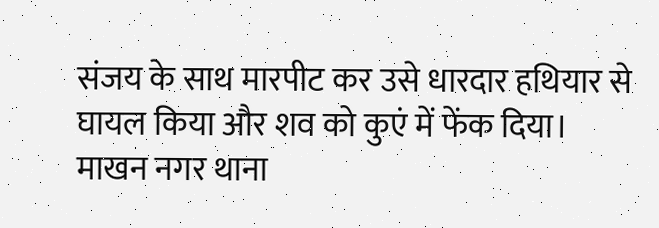संजय के साथ मारपीट कर उसे धारदार हथियार से घायल किया और शव को कुएं में फेंक दिया।
माखन नगर थाना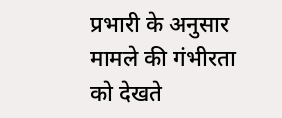प्रभारी के अनुसार मामले की गंभीरता को देखते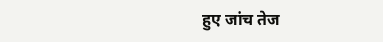हुए जांच तेज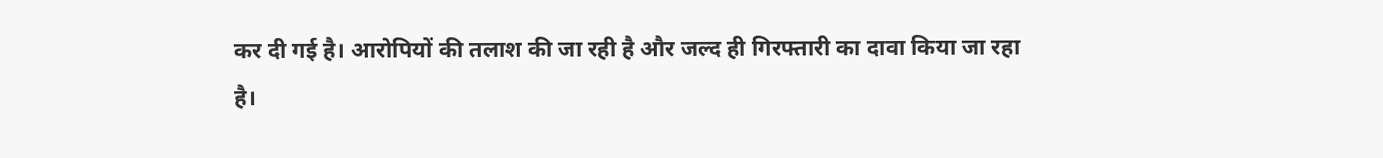कर दी गई है। आरोपियों की तलाश की जा रही है और जल्द ही गिरफ्तारी का दावा किया जा रहा है।